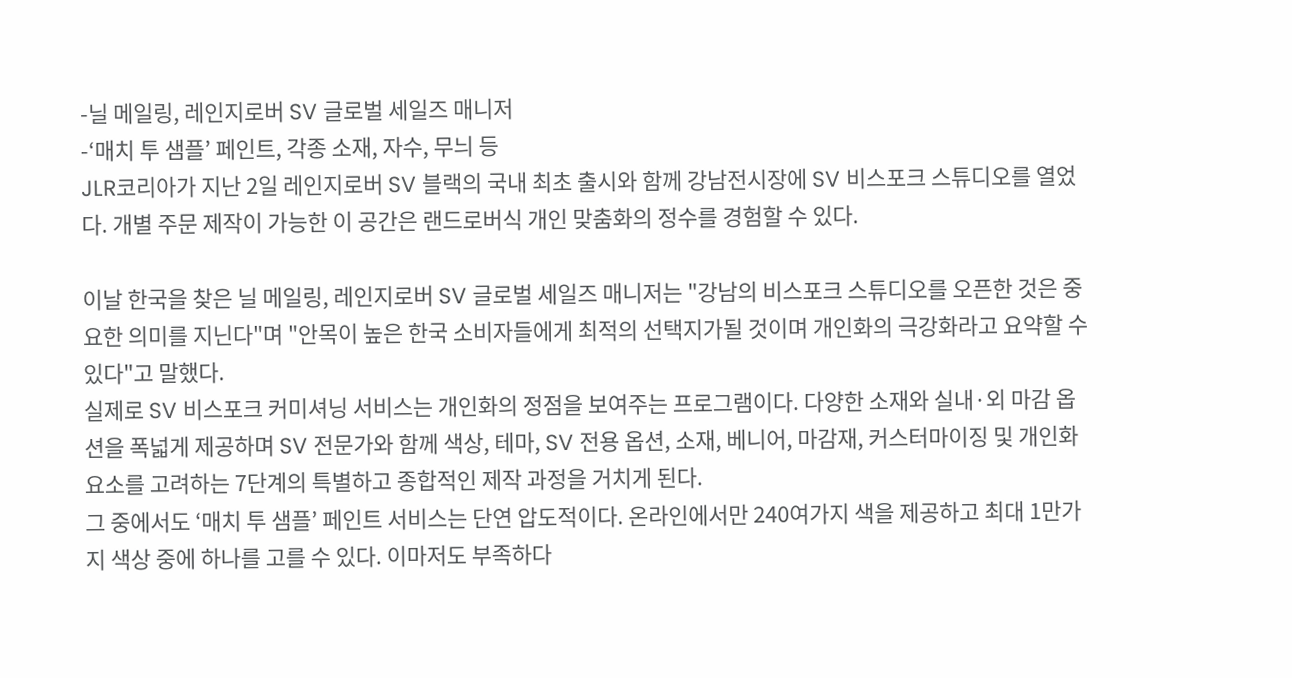-닐 메일링, 레인지로버 SV 글로벌 세일즈 매니저
-‘매치 투 샘플’ 페인트, 각종 소재, 자수, 무늬 등
JLR코리아가 지난 2일 레인지로버 SV 블랙의 국내 최초 출시와 함께 강남전시장에 SV 비스포크 스튜디오를 열었다. 개별 주문 제작이 가능한 이 공간은 랜드로버식 개인 맞춤화의 정수를 경험할 수 있다.

이날 한국을 찾은 닐 메일링, 레인지로버 SV 글로벌 세일즈 매니저는 "강남의 비스포크 스튜디오를 오픈한 것은 중요한 의미를 지닌다"며 "안목이 높은 한국 소비자들에게 최적의 선택지가될 것이며 개인화의 극강화라고 요약할 수 있다"고 말했다.
실제로 SV 비스포크 커미셔닝 서비스는 개인화의 정점을 보여주는 프로그램이다. 다양한 소재와 실내·외 마감 옵션을 폭넓게 제공하며 SV 전문가와 함께 색상, 테마, SV 전용 옵션, 소재, 베니어, 마감재, 커스터마이징 및 개인화 요소를 고려하는 7단계의 특별하고 종합적인 제작 과정을 거치게 된다.
그 중에서도 ‘매치 투 샘플’ 페인트 서비스는 단연 압도적이다. 온라인에서만 240여가지 색을 제공하고 최대 1만가지 색상 중에 하나를 고를 수 있다. 이마저도 부족하다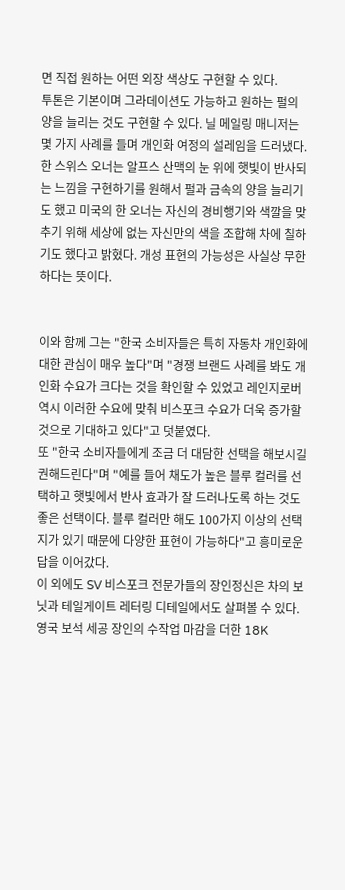면 직접 원하는 어떤 외장 색상도 구현할 수 있다.
투톤은 기본이며 그라데이션도 가능하고 원하는 펄의 양을 늘리는 것도 구현할 수 있다. 닐 메일링 매니저는 몇 가지 사례를 들며 개인화 여정의 설레임을 드러냈다. 한 스위스 오너는 알프스 산맥의 눈 위에 햇빛이 반사되는 느낌을 구현하기를 원해서 펄과 금속의 양을 늘리기도 했고 미국의 한 오너는 자신의 경비행기와 색깔을 맞추기 위해 세상에 없는 자신만의 색을 조합해 차에 칠하기도 했다고 밝혔다. 개성 표현의 가능성은 사실상 무한하다는 뜻이다.


이와 함께 그는 "한국 소비자들은 특히 자동차 개인화에 대한 관심이 매우 높다"며 "경쟁 브랜드 사례를 봐도 개인화 수요가 크다는 것을 확인할 수 있었고 레인지로버 역시 이러한 수요에 맞춰 비스포크 수요가 더욱 증가할 것으로 기대하고 있다"고 덧붙였다.
또 "한국 소비자들에게 조금 더 대담한 선택을 해보시길 권해드린다"며 "예를 들어 채도가 높은 블루 컬러를 선택하고 햇빛에서 반사 효과가 잘 드러나도록 하는 것도 좋은 선택이다. 블루 컬러만 해도 100가지 이상의 선택지가 있기 때문에 다양한 표현이 가능하다"고 흥미로운 답을 이어갔다.
이 외에도 SV 비스포크 전문가들의 장인정신은 차의 보닛과 테일게이트 레터링 디테일에서도 살펴볼 수 있다. 영국 보석 세공 장인의 수작업 마감을 더한 18K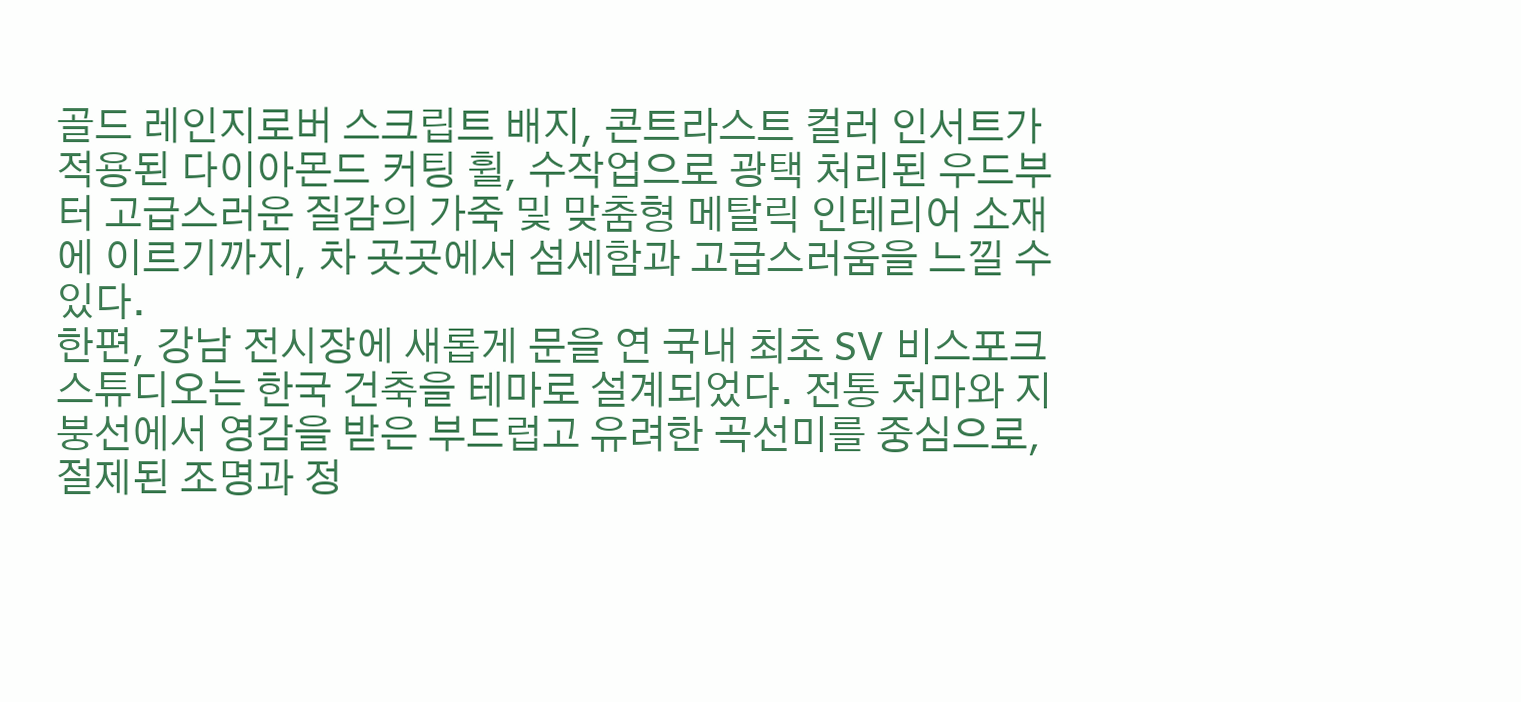골드 레인지로버 스크립트 배지, 콘트라스트 컬러 인서트가 적용된 다이아몬드 커팅 휠, 수작업으로 광택 처리된 우드부터 고급스러운 질감의 가죽 및 맞춤형 메탈릭 인테리어 소재에 이르기까지, 차 곳곳에서 섬세함과 고급스러움을 느낄 수 있다.
한편, 강남 전시장에 새롭게 문을 연 국내 최초 SV 비스포크 스튜디오는 한국 건축을 테마로 설계되었다. 전통 처마와 지붕선에서 영감을 받은 부드럽고 유려한 곡선미를 중심으로, 절제된 조명과 정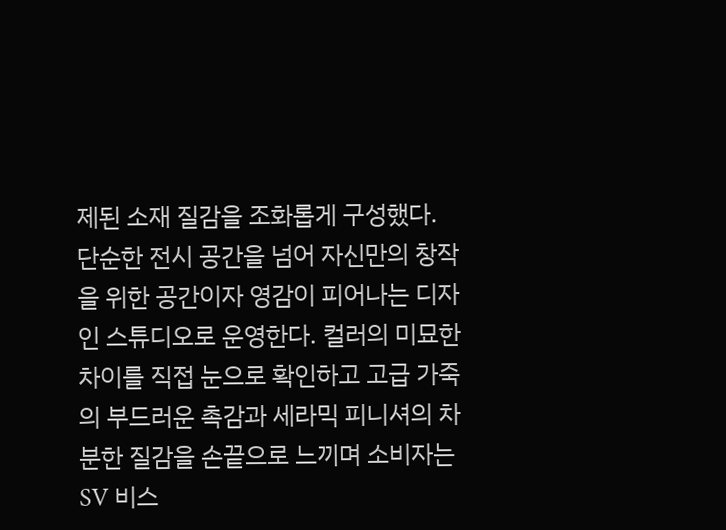제된 소재 질감을 조화롭게 구성했다.
단순한 전시 공간을 넘어 자신만의 창작을 위한 공간이자 영감이 피어나는 디자인 스튜디오로 운영한다. 컬러의 미묘한 차이를 직접 눈으로 확인하고 고급 가죽의 부드러운 촉감과 세라믹 피니셔의 차분한 질감을 손끝으로 느끼며 소비자는 SV 비스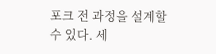포크 전 과정을 설계할 수 있다. 세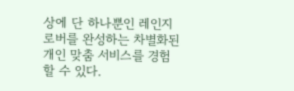상에 단 하나뿐인 레인지로버를 완성하는 차별화된 개인 맞춤 서비스를 경험할 수 있다.